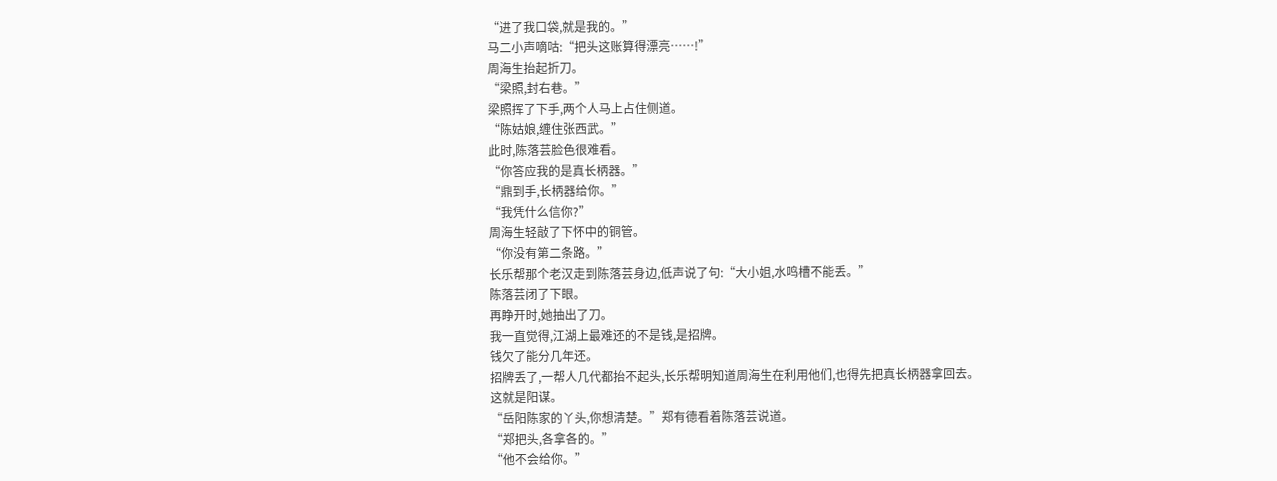“进了我口袋,就是我的。”
马二小声嘀咕:“把头这账算得漂亮……!”
周海生抬起折刀。
“梁照,封右巷。”
梁照挥了下手,两个人马上占住侧道。
“陈姑娘,缠住张西武。”
此时,陈落芸脸色很难看。
“你答应我的是真长柄器。”
“鼎到手,长柄器给你。”
“我凭什么信你?”
周海生轻敲了下怀中的铜管。
“你没有第二条路。”
长乐帮那个老汉走到陈落芸身边,低声说了句:“大小姐,水鸣槽不能丢。”
陈落芸闭了下眼。
再睁开时,她抽出了刀。
我一直觉得,江湖上最难还的不是钱,是招牌。
钱欠了能分几年还。
招牌丢了,一帮人几代都抬不起头,长乐帮明知道周海生在利用他们,也得先把真长柄器拿回去。
这就是阳谋。
“岳阳陈家的丫头,你想清楚。”郑有德看着陈落芸说道。
“郑把头,各拿各的。”
“他不会给你。”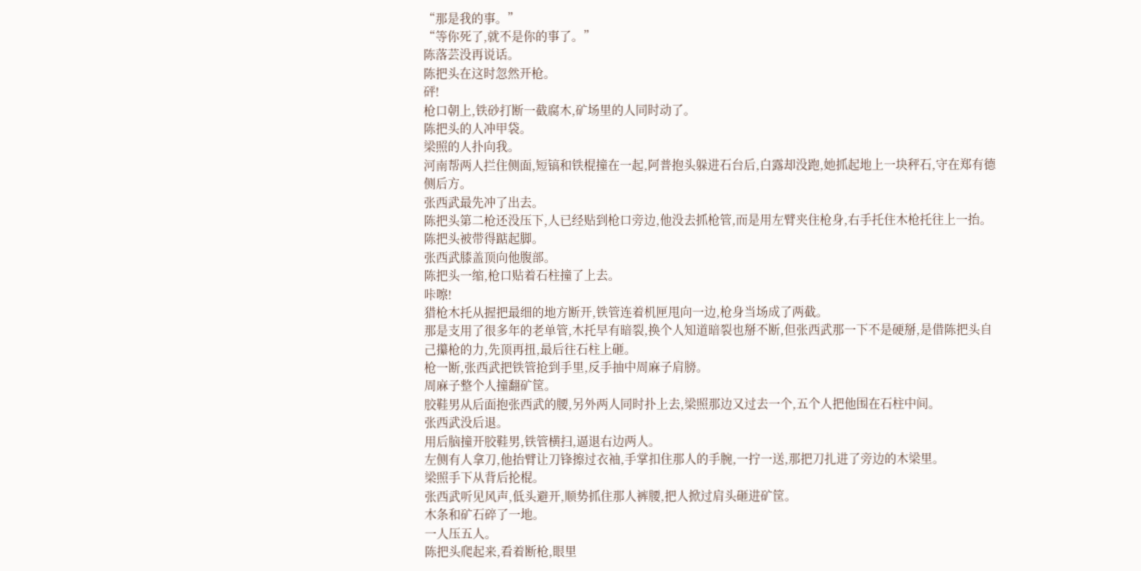“那是我的事。”
“等你死了,就不是你的事了。”
陈落芸没再说话。
陈把头在这时忽然开枪。
砰!
枪口朝上,铁砂打断一截腐木,矿场里的人同时动了。
陈把头的人冲甲袋。
梁照的人扑向我。
河南帮两人拦住侧面,短镐和铁棍撞在一起,阿普抱头躲进石台后,白露却没跑,她抓起地上一块秤石,守在郑有德侧后方。
张西武最先冲了出去。
陈把头第二枪还没压下,人已经贴到枪口旁边,他没去抓枪管,而是用左臂夹住枪身,右手托住木枪托往上一抬。
陈把头被带得踮起脚。
张西武膝盖顶向他腹部。
陈把头一缩,枪口贴着石柱撞了上去。
咔嚓!
猎枪木托从握把最细的地方断开,铁管连着机匣甩向一边,枪身当场成了两截。
那是支用了很多年的老单管,木托早有暗裂,换个人知道暗裂也掰不断,但张西武那一下不是硬掰,是借陈把头自己攥枪的力,先顶再扭,最后往石柱上砸。
枪一断,张西武把铁管抢到手里,反手抽中周麻子肩膀。
周麻子整个人撞翻矿筐。
胶鞋男从后面抱张西武的腰,另外两人同时扑上去,梁照那边又过去一个,五个人把他围在石柱中间。
张西武没后退。
用后脑撞开胶鞋男,铁管横扫,逼退右边两人。
左侧有人拿刀,他抬臂让刀锋擦过衣袖,手掌扣住那人的手腕,一拧一送,那把刀扎进了旁边的木梁里。
梁照手下从背后抡棍。
张西武听见风声,低头避开,顺势抓住那人裤腰,把人掀过肩头砸进矿筐。
木条和矿石碎了一地。
一人压五人。
陈把头爬起来,看着断枪,眼里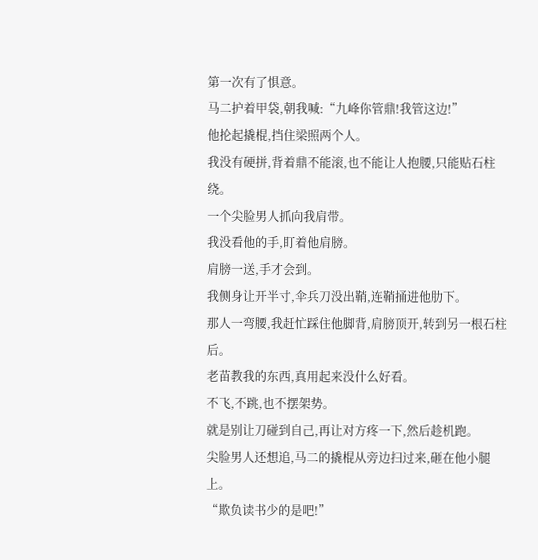第一次有了惧意。
马二护着甲袋,朝我喊:“九峰你管鼎!我管这边!”
他抡起撬棍,挡住梁照两个人。
我没有硬拼,背着鼎不能滚,也不能让人抱腰,只能贴石柱绕。
一个尖脸男人抓向我肩带。
我没看他的手,盯着他肩膀。
肩膀一送,手才会到。
我侧身让开半寸,伞兵刀没出鞘,连鞘捅进他肋下。
那人一弯腰,我赶忙踩住他脚背,肩膀顶开,转到另一根石柱后。
老苗教我的东西,真用起来没什么好看。
不飞,不跳,也不摆架势。
就是别让刀碰到自己,再让对方疼一下,然后趁机跑。
尖脸男人还想追,马二的撬棍从旁边扫过来,砸在他小腿上。
“欺负读书少的是吧!”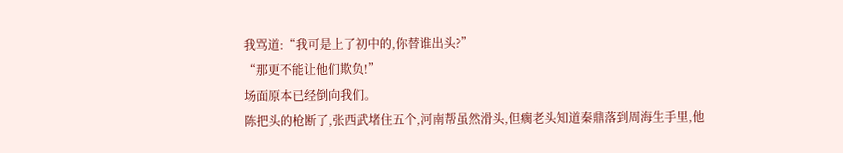我骂道:“我可是上了初中的,你替谁出头?”
“那更不能让他们欺负!”
场面原本已经倒向我们。
陈把头的枪断了,张西武堵住五个,河南帮虽然滑头,但瘸老头知道秦鼎落到周海生手里,他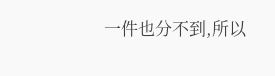一件也分不到,所以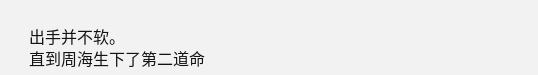出手并不软。
直到周海生下了第二道命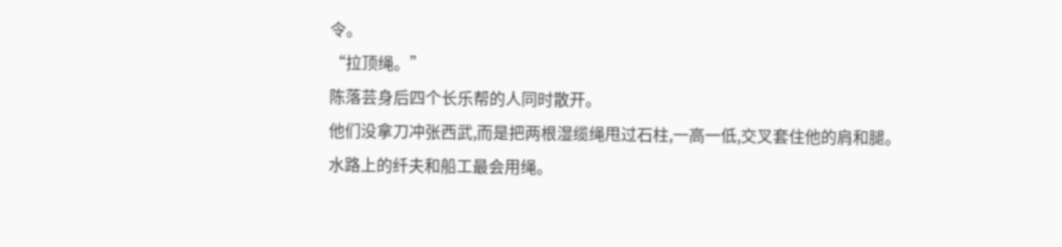令。
“拉顶绳。”
陈落芸身后四个长乐帮的人同时散开。
他们没拿刀冲张西武,而是把两根湿缆绳甩过石柱,一高一低,交叉套住他的肩和腿。
水路上的纤夫和船工最会用绳。